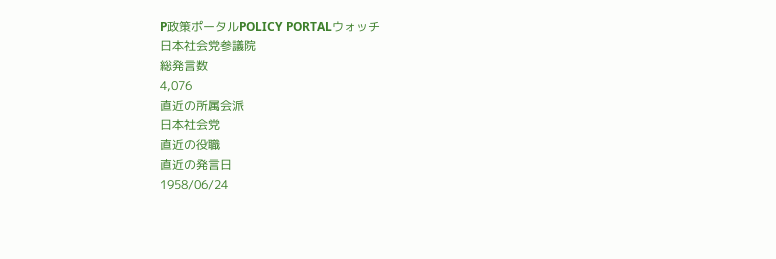P政策ポータルPOLICY PORTALウォッチ
日本社会党参議院
総発言数
4,076
直近の所属会派
日本社会党
直近の役職
直近の発言日
1958/06/24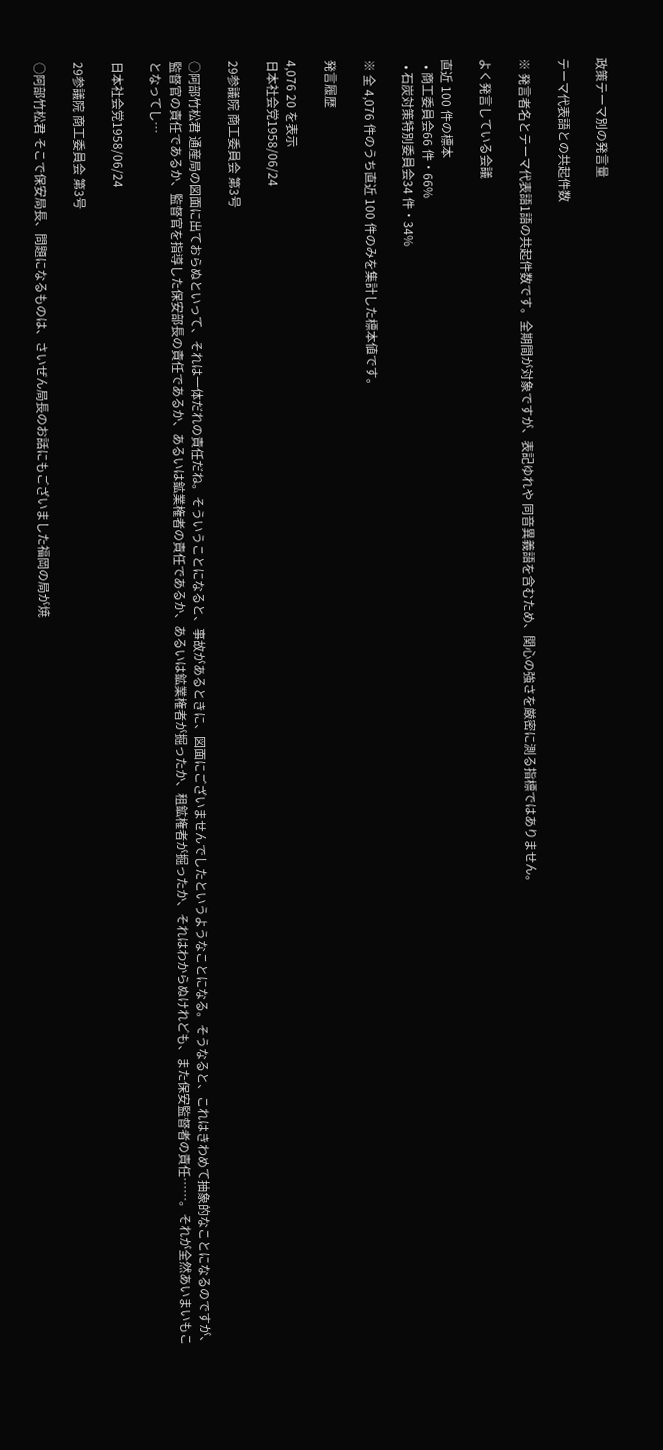政策テーマ別の発言量

テーマ代表語との共起件数

※ 発言者名とテーマ代表語1語の共起件数です。全期間が対象ですが、表記ゆれや 同音異義語を含むため、関心の強さを厳密に測る指標ではありません。

よく発言している会議

直近 100 件の標本
  • 商工委員会66 件・66%
  • 石炭対策特別委員会34 件・34%

※ 全 4,076 件のうち直近 100 件のみを集計した標本値です。

発言履歴

4,076 20 を表示
日本社会党1958/06/24

29参議院 商工委員会 第3号

○阿部竹松君 通産局の図面に出ておらぬといって、それは一体だれの責任だね。そういうことになると、事故があるときに、図面にございませんでしたというようなことになる。そうなると、これはきわめて抽象的なことになるのですが、監督官の責任であるか、監督官を指導した保安部長の責任であるか、あるいは鉱業権者の責任であるか、あるいは鉱業権者が掘ったか、租鉱権者が掘ったか、それはわからぬけれども、また保安監督者の責任……。それが全然あいまいもことなってし…

日本社会党1958/06/24

29参議院 商工委員会 第3号

○阿部竹松君 そこで保安局長、問題になるものは、さいぜん局長のお話にもございました福岡の局が焼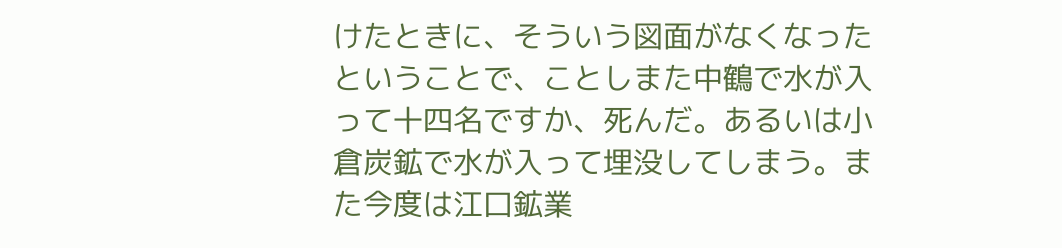けたときに、そういう図面がなくなったということで、ことしまた中鶴で水が入って十四名ですか、死んだ。あるいは小倉炭鉱で水が入って埋没してしまう。また今度は江口鉱業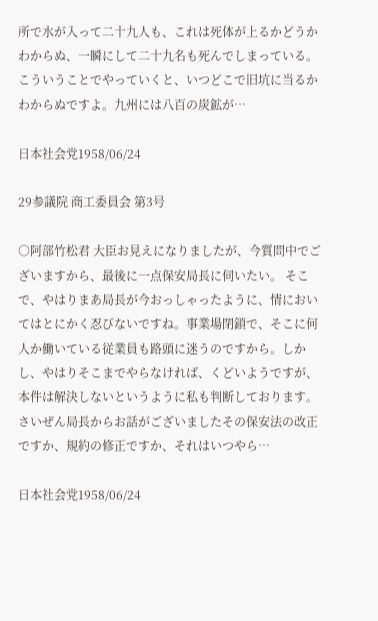所で水が入って二十九人も、これは死体が上るかどうかわからぬ、一瞬にして二十九名も死んでしまっている。こういうことでやっていくと、いつどこで旧坑に当るかわからぬですよ。九州には八百の炭鉱が…

日本社会党1958/06/24

29参議院 商工委員会 第3号

○阿部竹松君 大臣お見えになりましたが、今質問中でございますから、最後に一点保安局長に伺いたい。 そこで、やはりまあ局長が今おっしゃったように、情においてはとにかく忍びないですね。事業場閉鎖で、そこに何人か働いている従業員も路頭に迷うのですから。しかし、やはりそこまでやらなければ、くどいようですが、本件は解決しないというように私も判断しております。さいぜん局長からお話がございましたその保安法の改正ですか、規約の修正ですか、それはいつやら…

日本社会党1958/06/24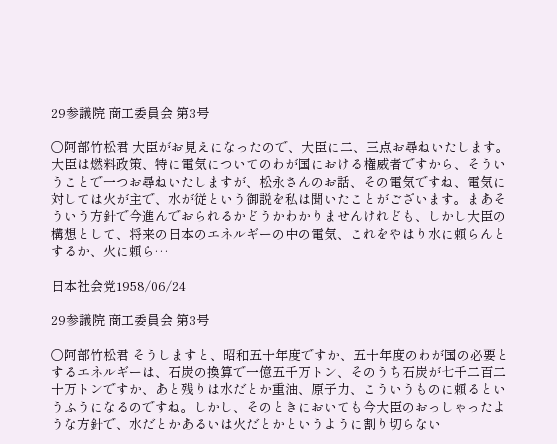29参議院 商工委員会 第3号

○阿部竹松君 大臣がお見えになったので、大臣に二、三点お尋ねいたします。 大臣は燃料政策、特に電気についてのわが国における権威者ですから、そういうことで一つお尋ねいたしますが、松永さんのお話、その電気ですね、電気に対しては火が主で、水が従という御説を私は聞いたことがございます。まあそういう方針で今進んでおられるかどうかわかりませんけれども、しかし大臣の構想として、将来の日本のエネルギーの中の電気、これをやはり水に頼らんとするか、火に頼ら…

日本社会党1958/06/24

29参議院 商工委員会 第3号

○阿部竹松君 そうしますと、昭和五十年度ですか、五十年度のわが国の必要とするエネルギーは、石炭の換算で一億五千万トン、そのうち石炭が七千二百二十万トンですか、あと残りは水だとか重油、原子力、こういうものに頼るというふうになるのですね。しかし、そのときにおいても今大臣のおっしゃったような方針で、水だとかあるいは火だとかというように割り切らない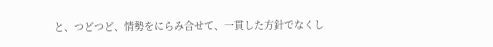と、つどつど、情勢をにらみ合せて、一貫した方針でなくし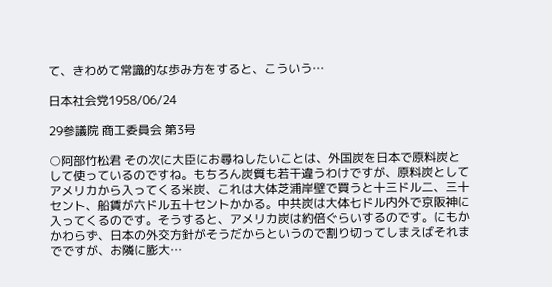て、きわめて常識的な歩み方をすると、こういう…

日本社会党1958/06/24

29参議院 商工委員会 第3号

○阿部竹松君 その次に大臣にお尋ねしたいことは、外国炭を日本で原料炭として使っているのですね。もちろん炭質も若干違うわけですが、原料炭としてアメリカから入ってくる米炭、これは大体芝浦岸壁で買うと十三ドル二、三十セント、船賃が六ドル五十セントかかる。中共炭は大体七ドル内外で京阪神に入ってくるのです。そうすると、アメリカ炭は約倍ぐらいするのです。にもかかわらず、日本の外交方針がそうだからというので割り切ってしまえばそれまでですが、お隣に膨大…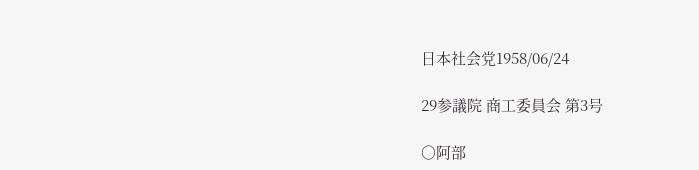日本社会党1958/06/24

29参議院 商工委員会 第3号

○阿部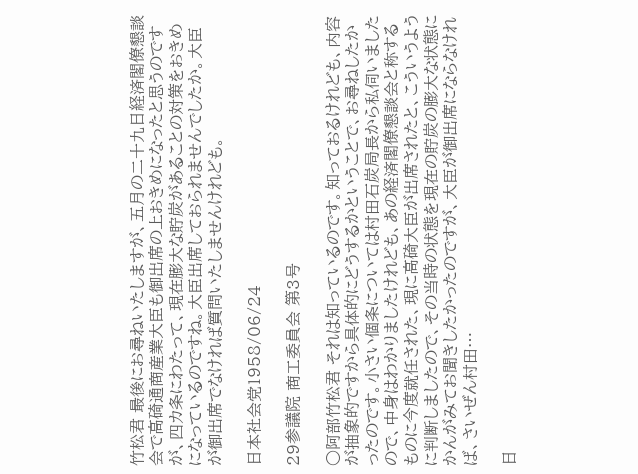竹松君 最後にお尋ねいたしますが、五月の二十九日経済閣僚懇談会で高碕通商産業大臣も御出席の上おきめになったと思うのですが、四カ条にわたって、現在膨大な貯炭があることの対策をおきめになっているのですね。大臣出席しておられませんでしたか。大臣が御出席でなければ質問いたしませんけれども。

日本社会党1958/06/24

29参議院 商工委員会 第3号

○阿部竹松君 それは知っているのです。知っておるけれども、内容が抽象的ですから具体的にどうするかということで、お尋ねしたかったのです。小さい個条については村田石炭局長から私伺いましたので、中身はわかりましたけれども、あの経済閣僚懇談会と称するものに今度就任された、現に高碕大臣が出席されたと、こういうように判断しましたので、その当時の状態を現在の貯炭の膨大な状態にかんがみてお聞きしたかったのですが、大臣が御出席にならなければ、さいぜん村田…

日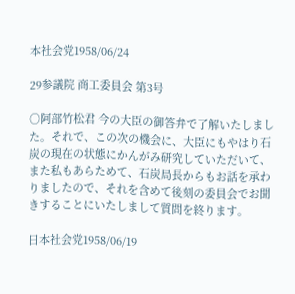本社会党1958/06/24

29参議院 商工委員会 第3号

○阿部竹松君 今の大臣の御答弁で了解いたしました。それで、この次の機会に、大臣にもやはり石炭の現在の状態にかんがみ研究していただいて、また私もあらためて、石炭局長からもお話を承わりましたので、それを含めて後刻の委員会でお聞きすることにいたしまして質問を終ります。

日本社会党1958/06/19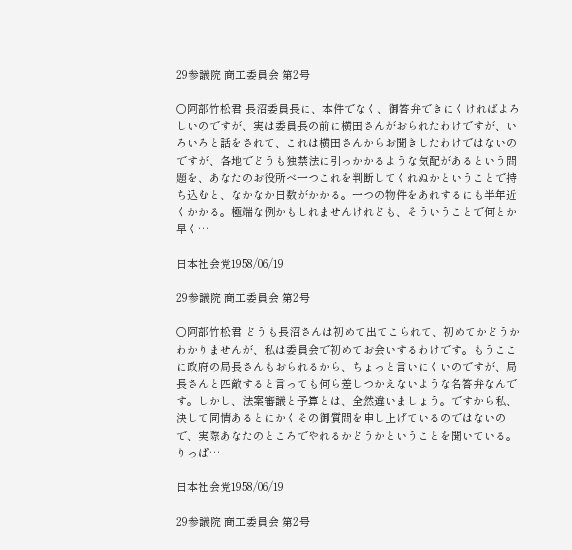29参議院 商工委員会 第2号

○阿部竹松君 長沼委員長に、本件でなく、御答弁できにくければよろしいのですが、実は委員長の前に横田さんがおられたわけですが、いろいろと話をされて、これは横田さんからお聞きしたわけではないのですが、各地でどうも独禁法に引っかかるような気配があるという問題を、あなたのお役所べ一つこれを判断してくれぬかということで持ち込むと、なかなか日数がかかる。一つの物件をあれするにも半年近くかかる。極端な例かもしれませんけれども、そういうことで何とか早く…

日本社会党1958/06/19

29参議院 商工委員会 第2号

○阿部竹松君 どうも長沼さんは初めて出てこられて、初めてかどうかわかりませんが、私は委員会で初めてお会いするわけです。もうここに政府の局長さんもおられるから、ちょっと言いにくいのですが、局長さんと匹敵すると言っても何ら差しつかえないような名答弁なんです。しかし、法案審議と予算とは、全然違いましょう。ですから私、決して同情あるとにかくその御質問を申し上げているのではないので、実際あなたのところでやれるかどうかということを聞いている。りっぱ…

日本社会党1958/06/19

29参議院 商工委員会 第2号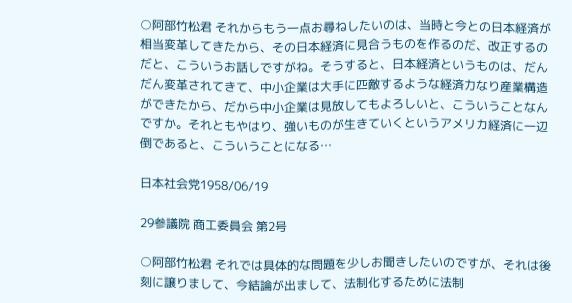○阿部竹松君 それからもう一点お尋ねしたいのは、当時と今との日本経済が相当変革してきたから、その日本経済に見合うものを作るのだ、改正するのだと、こういうお話しですがね。そうすると、日本経済というものは、だんだん変革されてきて、中小企業は大手に匹敵するような経済力なり産業構造ができたから、だから中小企業は見放してもよろしいと、こういうことなんですか。それともやはり、強いものが生きていくというアメリカ経済に一辺倒であると、こういうことになる…

日本社会党1958/06/19

29参議院 商工委員会 第2号

○阿部竹松君 それでは具体的な問題を少しお聞きしたいのですが、それは後刻に譲りまして、今結論が出まして、法制化するために法制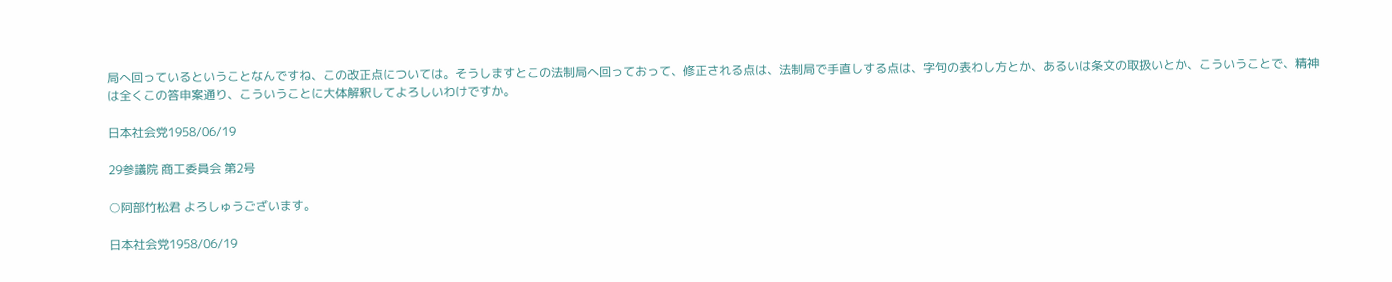局へ回っているということなんですね、この改正点については。そうしますとこの法制局へ回っておって、修正される点は、法制局で手直しする点は、字句の表わし方とか、あるいは条文の取扱いとか、こういうことで、精神は全くこの答申案通り、こういうことに大体解釈してよろしいわけですか。

日本社会党1958/06/19

29参議院 商工委員会 第2号

○阿部竹松君 よろしゅうございます。

日本社会党1958/06/19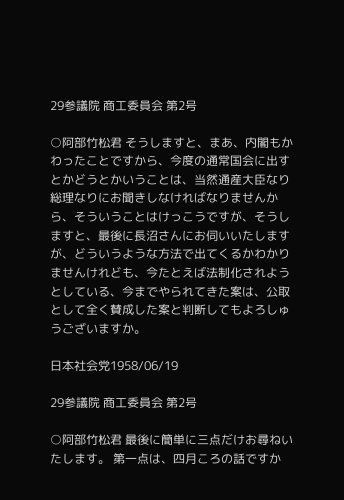29参議院 商工委員会 第2号

○阿部竹松君 そうしますと、まあ、内閣もかわったことですから、今度の通常国会に出すとかどうとかいうことは、当然通産大臣なり総理なりにお聞きしなければなりませんから、そういうことはけっこうですが、そうしますと、最後に長沼さんにお伺いいたしますが、どういうような方法で出てくるかわかりませんけれども、今たとえば法制化されようとしている、今までやられてきた案は、公取として全く賛成した案と判断してもよろしゅうございますか。

日本社会党1958/06/19

29参議院 商工委員会 第2号

○阿部竹松君 最後に簡単に三点だけお尋ねいたします。 第一点は、四月ころの話ですか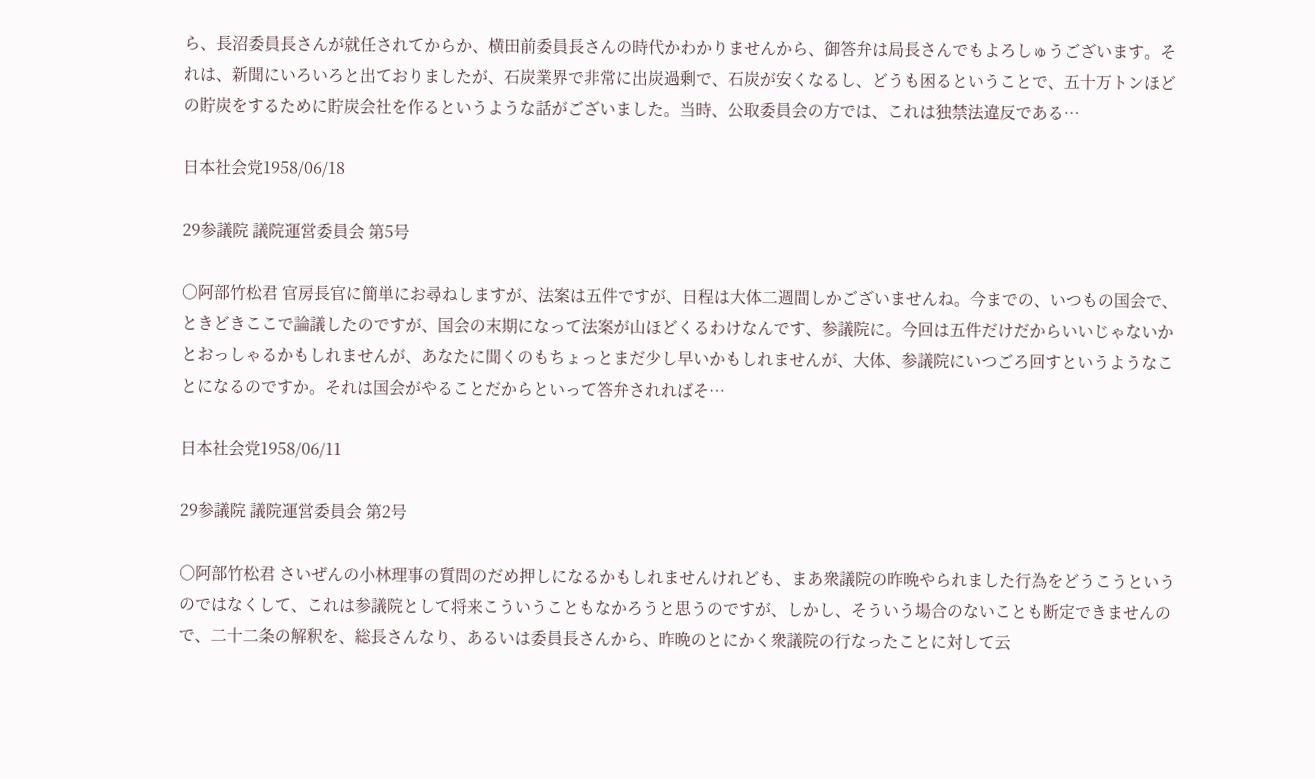ら、長沼委員長さんが就任されてからか、横田前委員長さんの時代かわかりませんから、御答弁は局長さんでもよろしゅうございます。それは、新聞にいろいろと出ておりましたが、石炭業界で非常に出炭過剰で、石炭が安くなるし、どうも困るということで、五十万トンほどの貯炭をするために貯炭会社を作るというような話がございました。当時、公取委員会の方では、これは独禁法違反である…

日本社会党1958/06/18

29参議院 議院運営委員会 第5号

○阿部竹松君 官房長官に簡単にお尋ねしますが、法案は五件ですが、日程は大体二週間しかございませんね。今までの、いつもの国会で、ときどきここで論議したのですが、国会の末期になって法案が山ほどくるわけなんです、参議院に。今回は五件だけだからいいじゃないかとおっしゃるかもしれませんが、あなたに聞くのもちょっとまだ少し早いかもしれませんが、大体、参議院にいつごろ回すというようなことになるのですか。それは国会がやることだからといって答弁されればそ…

日本社会党1958/06/11

29参議院 議院運営委員会 第2号

○阿部竹松君 さいぜんの小林理事の質問のだめ押しになるかもしれませんけれども、まあ衆議院の昨晩やられました行為をどうこうというのではなくして、これは参議院として将来こういうこともなかろうと思うのですが、しかし、そういう場合のないことも断定できませんので、二十二条の解釈を、総長さんなり、あるいは委員長さんから、昨晩のとにかく衆議院の行なったことに対して云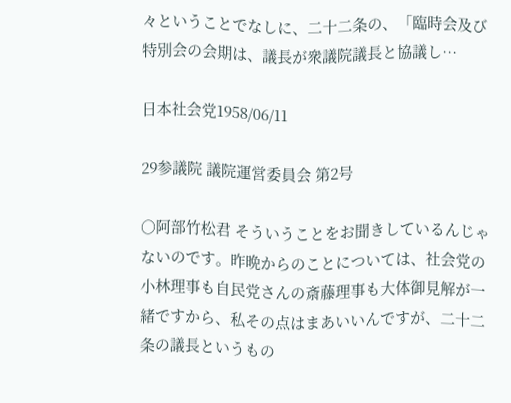々ということでなしに、二十二条の、「臨時会及び特別会の会期は、議長が衆議院議長と協議し…

日本社会党1958/06/11

29参議院 議院運営委員会 第2号

○阿部竹松君 そういうことをお聞きしているんじゃないのです。昨晩からのことについては、社会党の小林理事も自民党さんの斎藤理事も大体御見解が一緒ですから、私その点はまあいいんですが、二十二条の議長というもの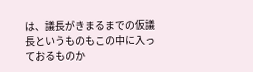は、議長がきまるまでの仮議長というものもこの中に入っておるものか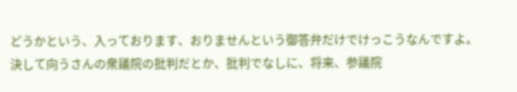どうかという、入っております、おりませんという御答弁だけでけっこうなんですよ。決して向うさんの衆議院の批判だとか、批判でなしに、将来、参議院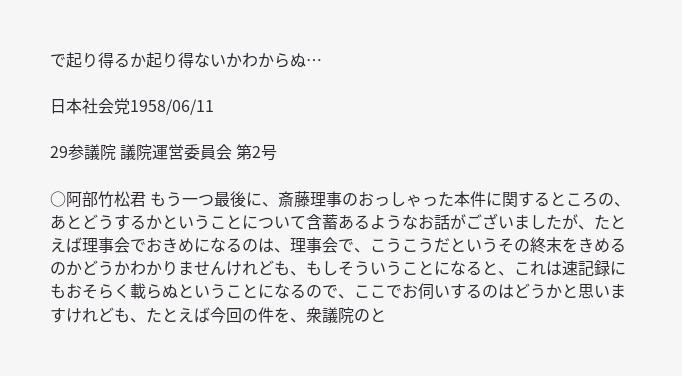で起り得るか起り得ないかわからぬ…

日本社会党1958/06/11

29参議院 議院運営委員会 第2号

○阿部竹松君 もう一つ最後に、斎藤理事のおっしゃった本件に関するところの、あとどうするかということについて含蓄あるようなお話がございましたが、たとえば理事会でおきめになるのは、理事会で、こうこうだというその終末をきめるのかどうかわかりませんけれども、もしそういうことになると、これは速記録にもおそらく載らぬということになるので、ここでお伺いするのはどうかと思いますけれども、たとえば今回の件を、衆議院のと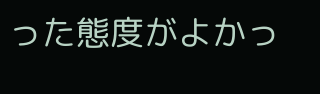った態度がよかっ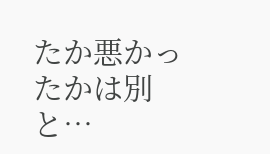たか悪かったかは別と…